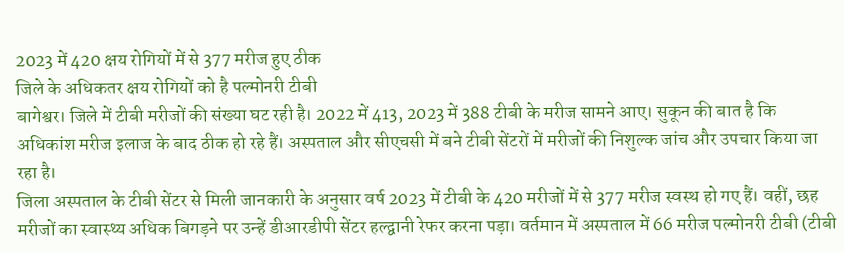2023 में 420 क्षय रोगियों में से 377 मरीज हुए ठीक
जिले के अधिकतर क्षय रोगियों को है पल्मोनरी टीबी
बागेश्वर। जिले में टीबी मरीजों की संख्या घट रही है। 2022 में 413, 2023 में 388 टीबी के मरीज सामने आए। सुकून की बात है कि अधिकांश मरीज इलाज के बाद ठीक हो रहे हैं। अस्पताल और सीएचसी में बने टीबी सेंटरों में मरीजों की निशुल्क जांच और उपचार किया जा रहा है।
जिला अस्पताल के टीबी सेंटर से मिली जानकारी के अनुसार वर्ष 2023 में टीबी के 420 मरीजों में से 377 मरीज स्वस्थ हो गए हैं। वहीं, छह मरीजों का स्वास्थ्य अधिक बिगड़ने पर उन्हें डीआरडीपी सेंटर हल्द्वानी रेफर करना पड़ा। वर्तमान में अस्पताल में 66 मरीज पल्मोनरी टीबी (टीबी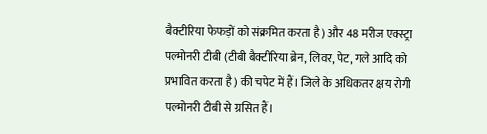बैक्टीरिया फेफड़ों को संक्रमित करता है) और 48 मरीज एक्स्ट्रा पल्मोनरी टीबी (टीबी बैक्टीरिया ब्रेन, लिवर, पेट, गले आदि को प्रभावित करता है) की चपेट में हैं। जिले के अधिकतर क्षय रोगी पल्मोनरी टीबी से ग्रसित हैं।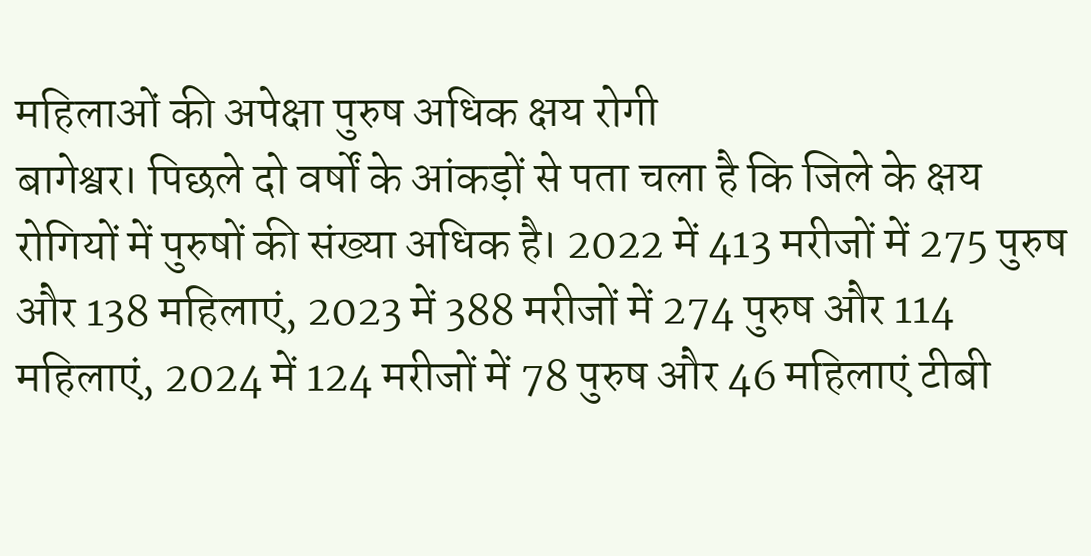महिलाओं की अपेक्षा पुरुष अधिक क्षय रोगी
बागेश्वर। पिछले दो वर्षों के आंकड़ों से पता चला है कि जिले के क्षय रोगियों में पुरुषों की संख्या अधिक है। 2022 में 413 मरीजों में 275 पुरुष और 138 महिलाएं, 2023 में 388 मरीजों में 274 पुरुष और 114 महिलाएं, 2024 में 124 मरीजों में 78 पुरुष और 46 महिलाएं टीबी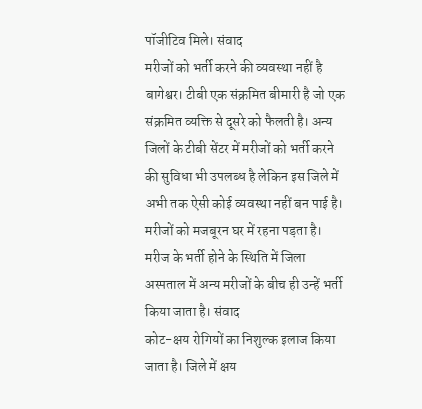पॉजीटिव मिले। संवाद
मरीजों को भर्ती करने की व्यवस्था नहीं है
बागेश्वर। टीबी एक संक्रमित बीमारी है जो एक संक्रमित व्यक्ति से दूसरे को फैलती है। अन्य जिलों के टीबी सेंटर में मरीजों को भर्ती करने की सुविधा भी उपलब्ध है लेकिन इस जिले में अभी तक ऐसी कोई व्यवस्था नहीं बन पाई है। मरीजों को मजबूरन घर में रहना पड़ता है। मरीज के भर्ती होने के स्थिति में जिला अस्पताल में अन्य मरीजों के बीच ही उन्हें भर्ती किया जाता है। संवाद
कोट-क्षय रोगियों का निशुल्क इलाज किया जाता है। जिले में क्षय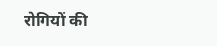रोगियों की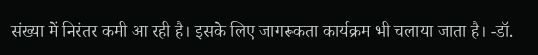संख्या में निरंतर कमी आ रही है। इसके लिए जागरूकता कार्यक्रम भी चलाया जाता है। -डॉ.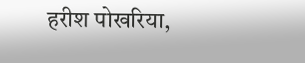हरीश पोखरिया,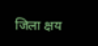जिला क्षय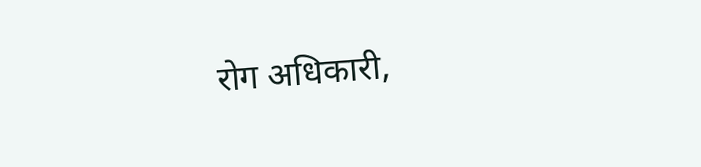रोग अधिकारी,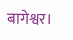बागेश्वर।